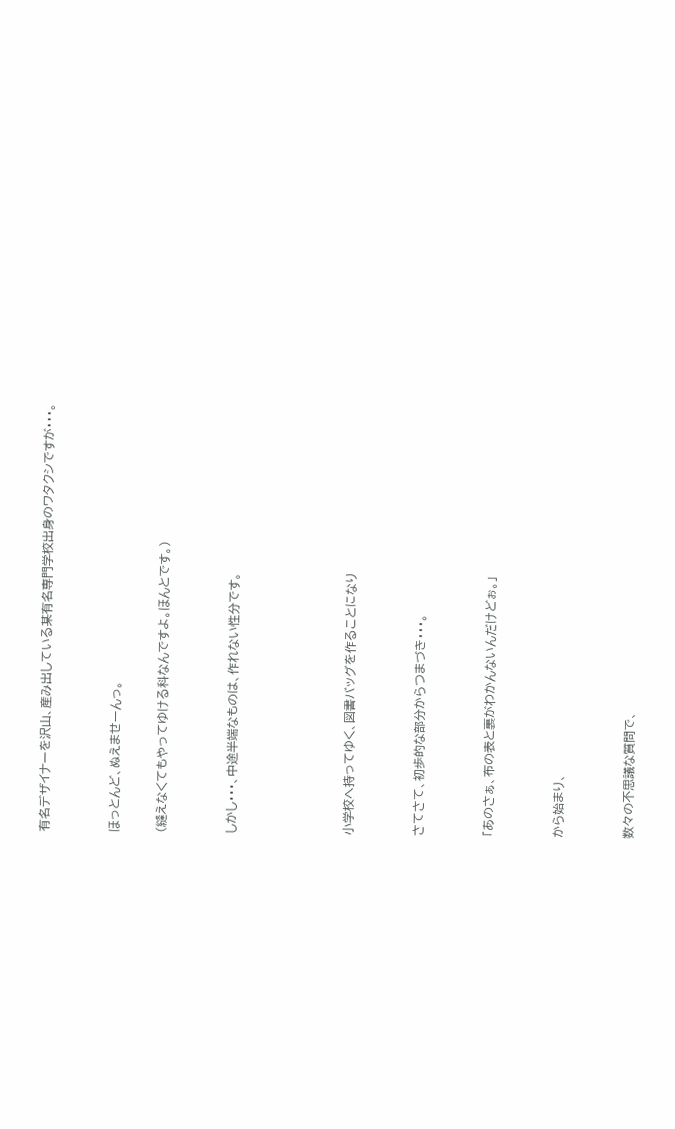有名デザイナーを沢山、産み出している某有名専門学校出身のワタクシですが・・・。


ほっとんど、ぬえませーんっ。

(縫えなくてもやってゆける科なんですよ。ほんとです。)


しかし・・・、中途半端なものは、作れない性分です。




小学校へ持ってゆく、図書バッグを作ることになり


さてさて、初歩的な部分からつまづき・・・。


「あのさぁ、布の表と裏がわかんないんだけどぉ。」


から始まり、


数々の不思議な質問で、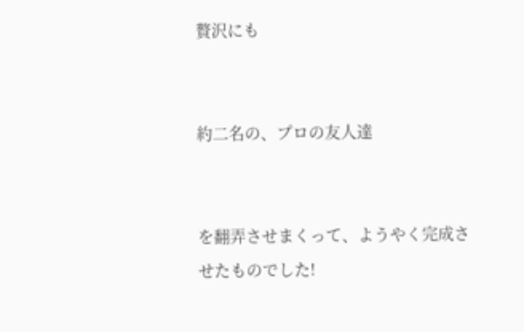贅沢にも


約二名の、プロの友人達


を翻弄させまくって、ようやく完成させたものでした!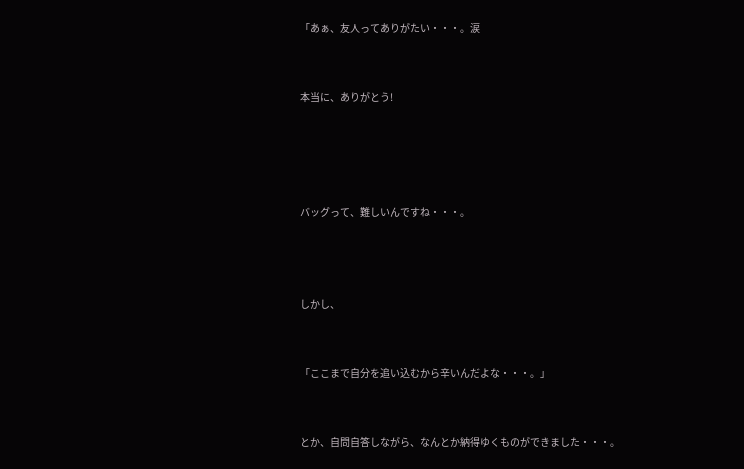「あぁ、友人ってありがたい・・・。涙


本当に、ありがとう!




バッグって、難しいんですね・・・。



しかし、


「ここまで自分を追い込むから辛いんだよな・・・。」


とか、自問自答しながら、なんとか納得ゆくものができました・・・。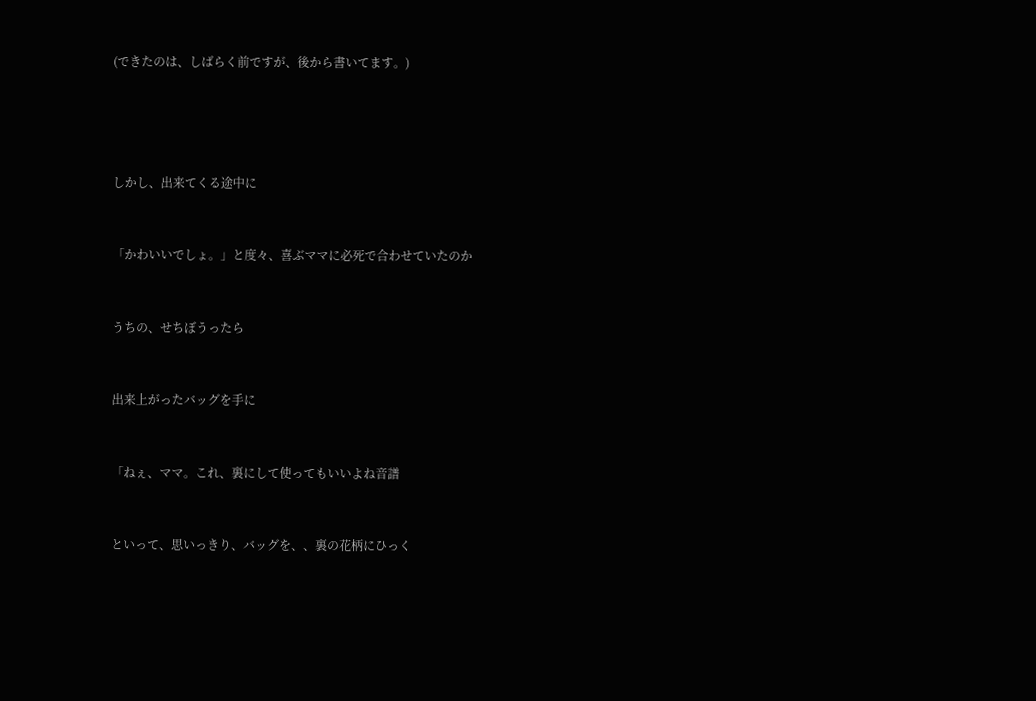(できたのは、しばらく前ですが、後から書いてます。)




しかし、出来てくる途中に


「かわいいでしょ。」と度々、喜ぶママに必死で合わせていたのか


うちの、せちぼうったら


出来上がったバッグを手に


「ねぇ、ママ。これ、裏にして使ってもいいよね音譜


といって、思いっきり、バッグを、、裏の花柄にひっく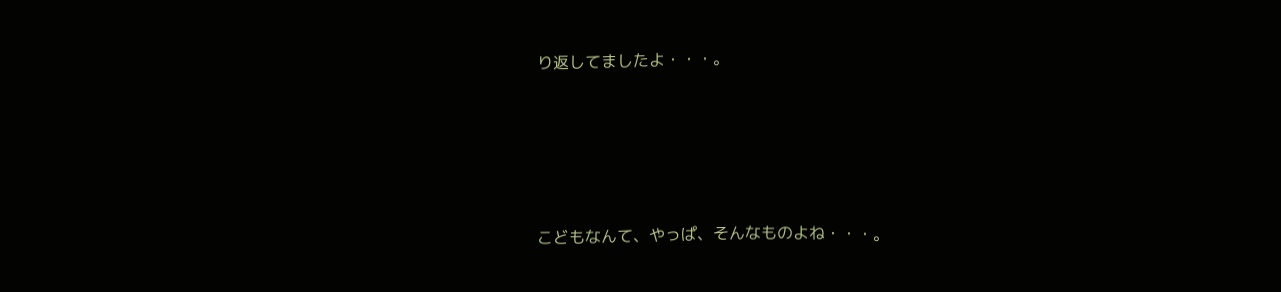り返してましたよ・・・。





こどもなんて、やっぱ、そんなものよね・・・。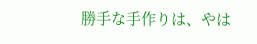勝手な手作りは、やは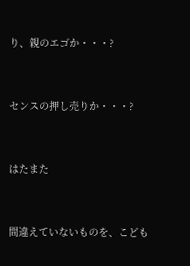り、親のエゴか・・・?


センスの押し売りか・・・?


はたまた


間違えていないものを、こども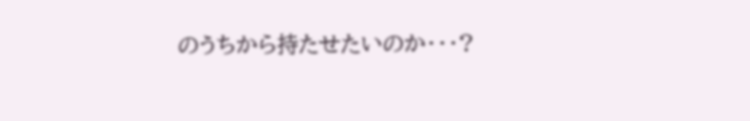のうちから持たせたいのか・・・?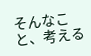そんなこと、考える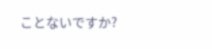ことないですか?